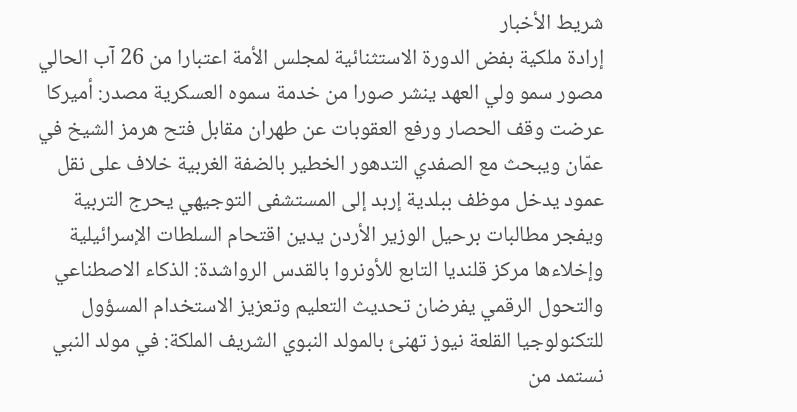شريط الأخبار
إرادة ملكية بفض الدورة الاستثنائية لمجلس الأمة اعتبارا من 26 آب الحالي مصور سمو ولي العهد ينشر صورا من خدمة سموه العسكرية مصدر: أميركا عرضت وقف الحصار ورفع العقوبات عن طهران مقابل فتح هرمز الشيخ في عمّان ويبحث مع الصفدي التدهور الخطير بالضفة الغربية خلاف على نقل عمود يدخل موظف ببلدية إربد إلى المستشفى التوجيهي يحرج التربية ويفجر مطالبات برحيل الوزير الأردن يدين اقتحام السلطات الإسرائيلية وإخلاءها مركز قلنديا التابع للأونروا بالقدس الرواشدة: الذكاء الاصطناعي والتحول الرقمي يفرضان تحديث التعليم وتعزيز الاستخدام المسؤول للتكنولوجيا القلعة نيوز تهنئ بالمولد النبوي الشريف الملكة: في مولد النبي نستمد من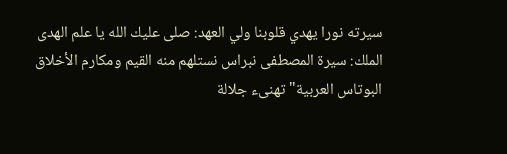سيرته نورا يهدي قلوبنا ولي العهد: صلى عليك الله يا علم الهدى الملك: سيرة المصطفى نبراس نستلهم منه القيم ومكارم الأخلاق البوتاس العربية" تهنىء جلالة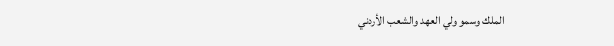الملك وسمو ولي العهد والشعب الأردني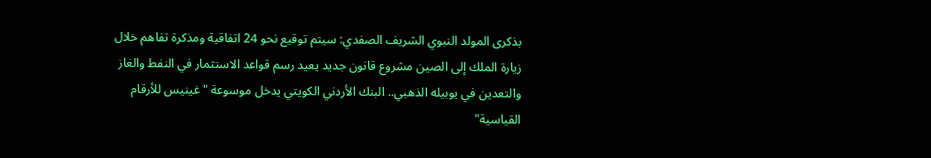بذكرى المولد النبوي الشريف الصفدي: سيتم توقيع نحو 24 اتفاقية ومذكرة تفاهم خلال زيارة الملك إلى الصين مشروع قانون جديد يعيد رسم قواعد الاستثمار في النفط والغاز والتعدين في يوبيله الذهبي.. البنك الأردني الكويتي يدخل موسوعة "غينيس للأرقام القياسية"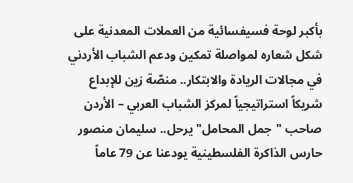بأكبر لوحة فسيفسائية من العملات المعدنية على شكل شعاره لمواصلة تمكين ودعم الشباب الأردني في مجالات الريادة والابتكار.. منصّة زين للإبداع شريكاً استراتيجياً لمركز الشباب العربي – الأردن صاحب "جمل المحامل" يرحل.. سليمان منصور حارس الذاكرة الفلسطينية يودعنا عن 79 عاماً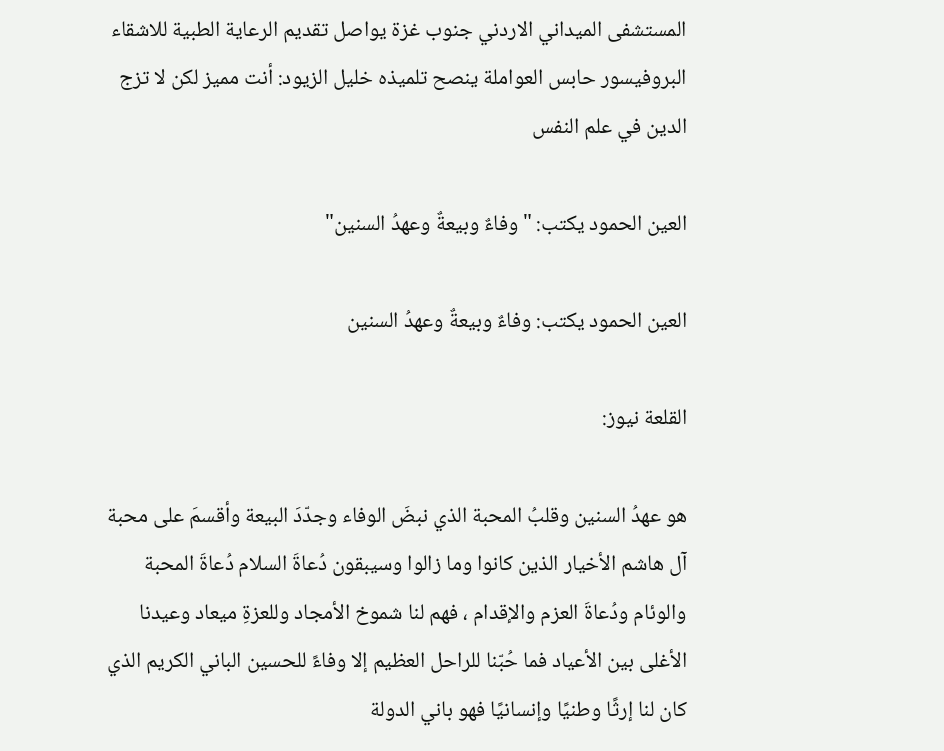المستشفى الميداني الاردني جنوب غزة يواصل تقديم الرعاية الطبية للاشقاء البروفيسور حابس العواملة ينصح تلميذه خليل الزيود: أنت مميز لكن لا تزج الدين في علم النفس

العين الحمود يكتب: "وفاءٌ وبيعةٌ وعهدُ السنين"

العين الحمود يكتب: وفاءٌ وبيعةٌ وعهدُ السنين

القلعة نيوز:

هو عهدُ السنين وقلبُ المحبة الذي نبضَ الوفاء وجدّدَ البيعة وأقسمَ على محبة آل هاشم الأخيار الذين كانوا وما زالوا وسيبقون دُعاةَ السلام دُعاةَ المحبة والوئام ودُعاةَ العزم والإقدام ، فهم لنا شموخ الأمجاد وللعزةِ ميعاد وعيدنا الأغلى بين الأعياد فما حُبّنا للراحل العظيم إلا وفاءً للحسين الباني الكريم الذي كان لنا إرثًا وطنيًا وإنسانيًا فهو باني الدولة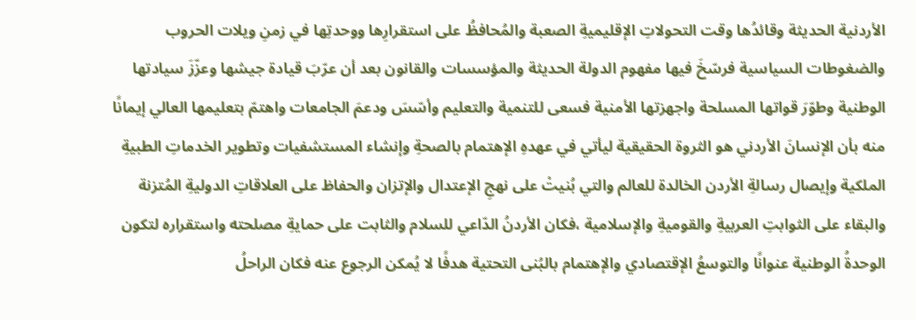الأردنية الحديثة وقائدُها وقت التحولاتِ الإقليميةِ الصعبة والمُحافظُ على استقرارِها ووحدتِها في زمنِ ويلات الحروب والضغوطات السياسية فرسّخَ فيها مفهوم الدولة الحديثة والمؤسسات والقانون بعد أن عرّبَ قيادة جيشها وعزّزَ سيادتها الوطنية وطوّرَ قواتها المسلحة واجهزتها الأمنية فسعى للتنمية والتعليم وأسّسَ ودعمَ الجامعات واهتمّ بتعليمها العالي إيمانًا منه بأن الإنسانَ الأردني هو الثروة الحقيقية ليأتي في عهدهِ الإهتمام بالصحةِ وإنشاء المستشفيات وتطوير الخدماتِ الطبيةِ الملكية وإيصال رسالةِ الأردن الخالدة للعالم والتي بُنيتْ على نهجِ الإعتدال والإتزان والحفاظ على العلاقاتِ الدوليةِ المُتزنة والبقاء على الثوابتِ العربيةِ والقوميةِ والإسلامية ،فكان الأردنُ الدّاعي للسلام والثابت على حمايةِ مصلحته واستقراره لتكون الوحدةُ الوطنية عنوانًا والتوسعُ الإقتصادي والإهتمام بالبُنى التحتية هدفًا لا يُمكن الرجوع عنه فكان الراحلُ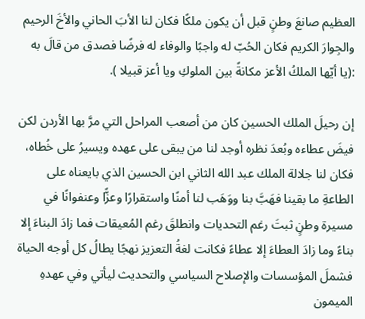العظيم صانعَ وطنٍ قبل أن يكون ملكًا فكان لنا الأبَ الحاني والأخَ الرحيم والجِوارَ الكريم فكان الحُبّ له واجبًا والوفاء له فرضًا فصدق من قالَ به :(يا أيّها الملكُ الأعز مكانةً بين الملوكِ ويا أعز قبيلا ).

إن رحيلَ الملك الحسين كان من أصعب المراحل التي مرَّ بها الأردن لكن فيضَ عطاءه وبُعدَ نظره أوجد لنا من يبقى على عهده ويسيرُ على خُطاه، فكان لنا جلالة الملك عبد الله الثاني ابن الحسين الذي بايعناه على الطاعةِ ما بقينا فهَبَّ بنا ووَهَب لنا أمنًا واستقرارًا وعزًّا وعنفوانًا في مسيرة وطنٍ ثبتَ رغم التحديات وانطلقَ رغم المُعيقات فما زادَ البناءَ إلا بناءً وما زادَ العطاءَ إلا عطاءً فكانت لغةُ التعزيز نهجًا يطالُ كل أوجه الحياة فشملَ المؤسسات والإصلاح السياسي والتحديث ليأتي وفي عهدهِ الميمون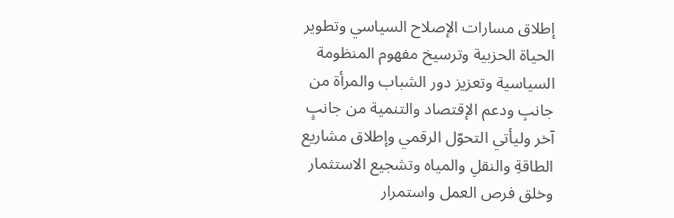إطلاق مسارات الإصلاح السياسي وتطوير الحياة الحزبية وترسيخ مفهوم المنظومة السياسية وتعزيز دور الشباب والمرأة من جانبِ ودعم الإقتصاد والتنمية من جانبٍ آخر وليأتي التحوّل الرقمي وإطلاق مشاريع الطاقةِ والنقلِ والمياه وتشجيع الاستثمار وخلق فرص العمل واستمرار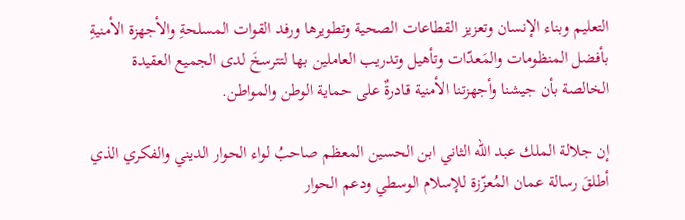التعليم وبناء الإنسان وتعزيز القطاعات الصحية وتطويرها ورفد القوات المسلحةِ والأجهزة الأمنيةِ بأفضل المنظومات والمَعدّات وتأهيل وتدريب العاملين بها لتترسخَ لدى الجميع العقيدة الخالصة بأن جيشنا وأجهزتنا الأمنية قادرةٌ على حماية الوطن والمواطن.

إن جلالة الملك عبد الله الثاني ابن الحسين المعظم صاحبُ لواء الحوار الديني والفكري الذي أطلقَ رسالة عمان المُعزّزة للإسلام الوسطي ودعم الحوار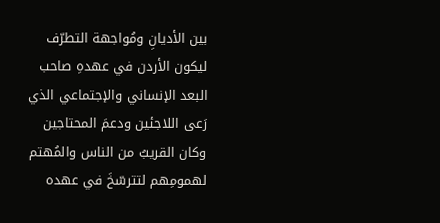بين الأديانِ ومُواجهة التطرّف ليكون الأردن في عهدهِ صاحب البعد الإنساني والإجتماعي الذي رَعى اللاجئين ودعمَ المحتاجين وكان القريبُ من الناس والمُهتم لهمومِهم لتترسّخَ في عهده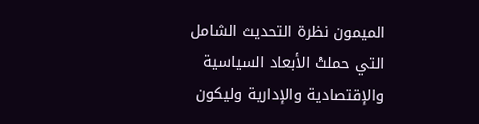الميمون نظرة التحديث الشامل التي حملتْ الأبعاد السياسية والإقتصادية والإدارية وليكون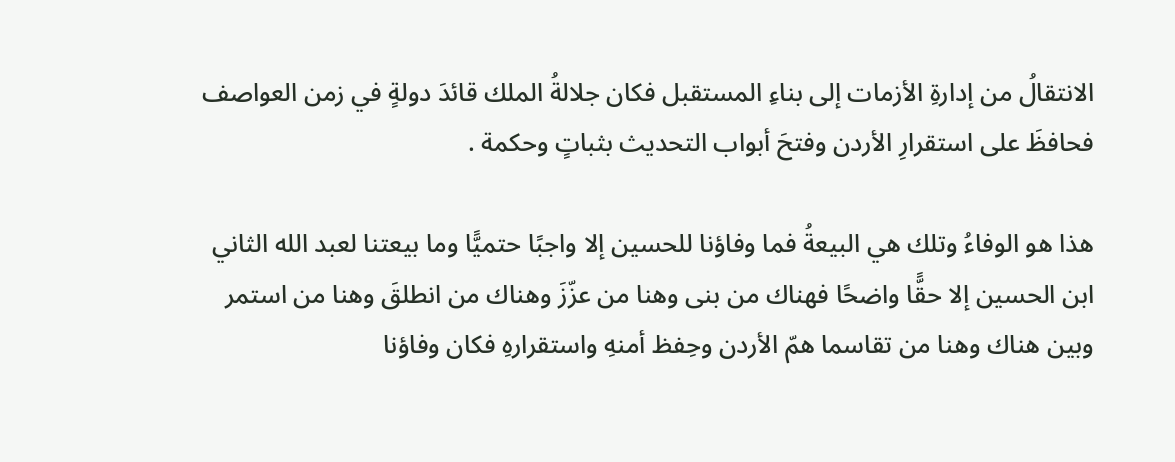الانتقالُ من إدارةِ الأزمات إلى بناءِ المستقبل فكان جلالةُ الملك قائدَ دولةٍ في زمن العواصف فحافظَ على استقرارِ الأردن وفتحَ أبواب التحديث بثباتٍ وحكمة .

هذا هو الوفاءُ وتلك هي البيعةُ فما وفاؤنا للحسين إلا واجبًا حتميًّا وما بيعتنا لعبد الله الثاني ابن الحسين إلا حقًّا واضحًا فهناك من بنى وهنا من عزّزَ وهناك من انطلقَ وهنا من استمر وبين هناك وهنا من تقاسما همّ الأردن وحِفظ أمنهِ واستقرارهِ فكان وفاؤنا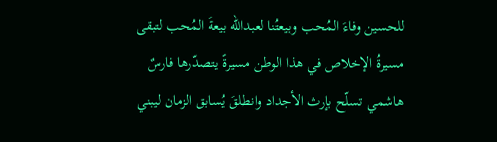للحسين وفاءَ المُحب وبيعتُنا لعبدالله بيعةَ المُحب لتبقى مسيرةُ الإخلاص في هذا الوطن مسيرةً يتصدّرها فارسٌ هاشمي تسلّح بإرث الأجداد وانطلقَ يُسابق الزمان ليبني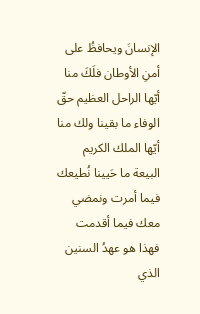الإنسانَ ويحافظُ على أمنِ الأوطان فلَكَ منا أيّها الراحل العظيم حقّ الوفاء ما بقينا ولك منا أيّها الملك الكريم البيعة ما حَيينا نُطيعك فيما أمرت ونمضي معك فيما أقدمت فهذا هو عهدُ السنين الذي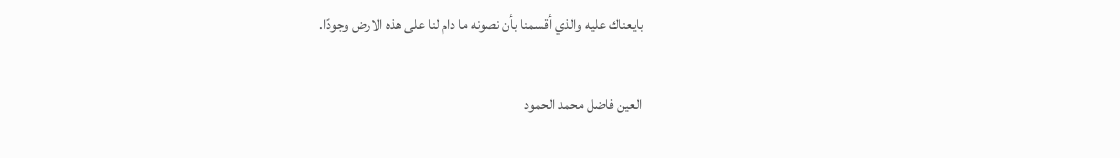بايعناك عليه والذي أقسمنا بأن نصونه ما دام لنا على هذه الارض وجودًا.

العين فاضل محمد الحمود